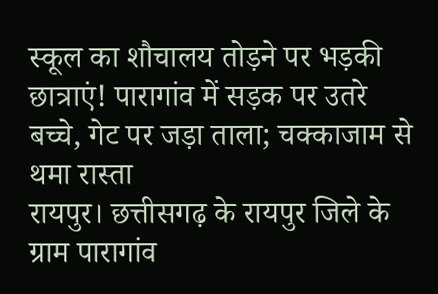स्कूल का शौचालय तोड़ने पर भड़की छात्राएं! पारागांव में सड़क पर उतरे बच्चे, गेट पर जड़ा ताला; चक्काजाम से थमा रास्ता
रायपुर। छत्तीसगढ़ के रायपुर जिले के ग्राम पारागांव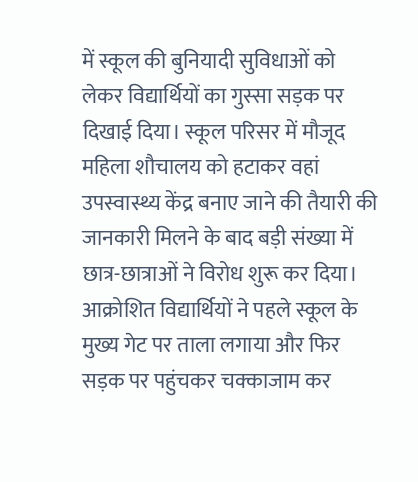में स्कूल की बुनियादी सुविधाओं को लेकर विद्यार्थियों का गुस्सा सड़क पर दिखाई दिया। स्कूल परिसर में मौजूद महिला शौचालय को हटाकर वहां उपस्वास्थ्य केंद्र बनाए जाने की तैयारी की जानकारी मिलने के बाद बड़ी संख्या में छात्र-छात्राओं ने विरोध शुरू कर दिया। आक्रोशित विद्यार्थियों ने पहले स्कूल के मुख्य गेट पर ताला लगाया और फिर सड़क पर पहुंचकर चक्काजाम कर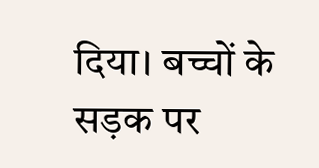दिया। बच्चों के सड़क पर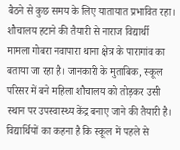बैठने से कुछ समय के लिए यातायात प्रभावित रहा।
शौचालय हटाने की तैयारी से नाराज विद्यार्थी
मामला गोबरा नवापारा थाना क्षेत्र के पारागांव का बताया जा रहा है। जानकारी के मुताबिक, स्कूल परिसर में बने महिला शौचालय को तोड़कर उसी स्थान पर उपस्वास्थ्य केंद्र बनाए जाने की तैयारी है। विद्यार्थियों का कहना है कि स्कूल में पहले से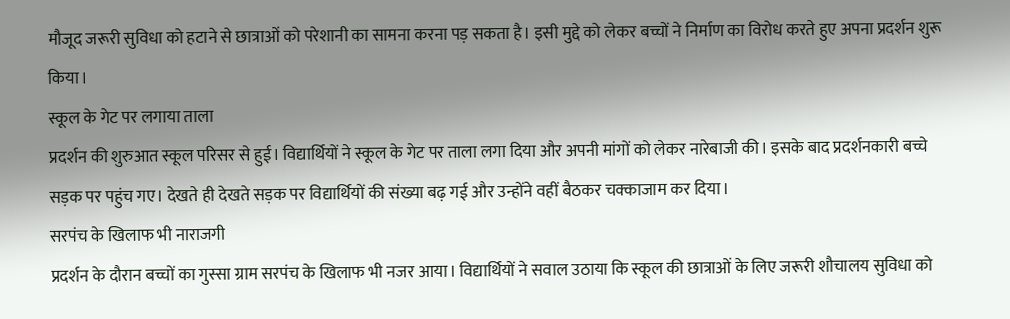मौजूद जरूरी सुविधा को हटाने से छात्राओं को परेशानी का सामना करना पड़ सकता है। इसी मुद्दे को लेकर बच्चों ने निर्माण का विरोध करते हुए अपना प्रदर्शन शुरू किया।
स्कूल के गेट पर लगाया ताला
प्रदर्शन की शुरुआत स्कूल परिसर से हुई। विद्यार्थियों ने स्कूल के गेट पर ताला लगा दिया और अपनी मांगों को लेकर नारेबाजी की। इसके बाद प्रदर्शनकारी बच्चे सड़क पर पहुंच गए। देखते ही देखते सड़क पर विद्यार्थियों की संख्या बढ़ गई और उन्होंने वहीं बैठकर चक्काजाम कर दिया।
सरपंच के खिलाफ भी नाराजगी
प्रदर्शन के दौरान बच्चों का गुस्सा ग्राम सरपंच के खिलाफ भी नजर आया। विद्यार्थियों ने सवाल उठाया कि स्कूल की छात्राओं के लिए जरूरी शौचालय सुविधा को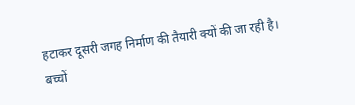हटाकर दूसरी जगह निर्माण की तैयारी क्यों की जा रही है। बच्चों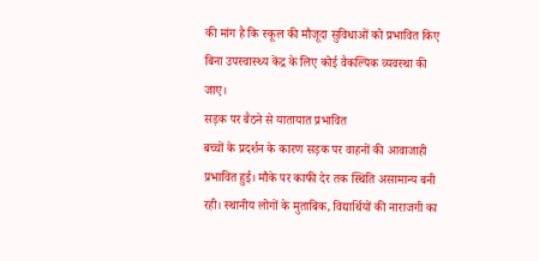की मांग है कि स्कूल की मौजूदा सुविधाओं को प्रभावित किए बिना उपस्वास्थ्य केंद्र के लिए कोई वैकल्पिक व्यवस्था की जाए।
सड़क पर बैठने से यातायात प्रभावित
बच्चों के प्रदर्शन के कारण सड़क पर वाहनों की आवाजाही प्रभावित हुई। मौके पर काफी देर तक स्थिति असामान्य बनी रही। स्थानीय लोगों के मुताबिक, विद्यार्थियों की नाराजगी का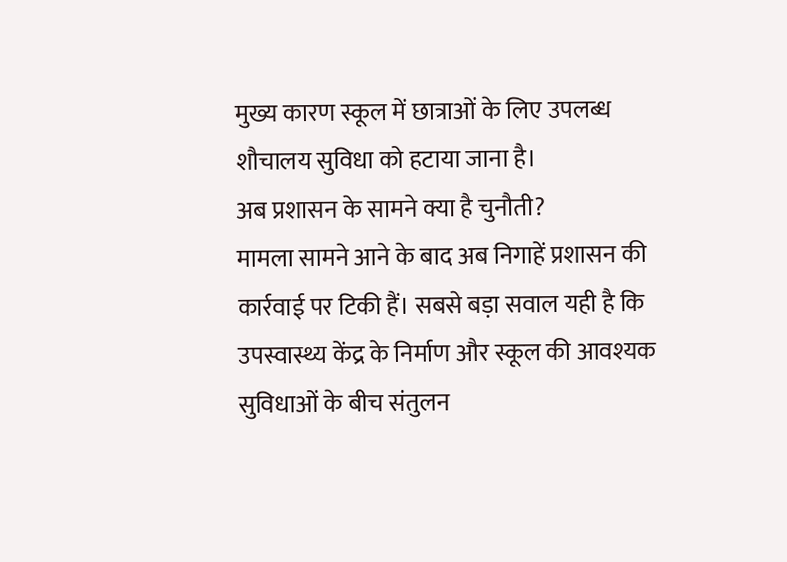मुख्य कारण स्कूल में छात्राओं के लिए उपलब्ध शौचालय सुविधा को हटाया जाना है।
अब प्रशासन के सामने क्या है चुनौती?
मामला सामने आने के बाद अब निगाहें प्रशासन की कार्रवाई पर टिकी हैं। सबसे बड़ा सवाल यही है कि उपस्वास्थ्य केंद्र के निर्माण और स्कूल की आवश्यक सुविधाओं के बीच संतुलन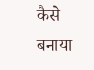कैसे बनाया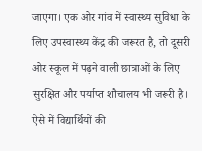जाएगा। एक ओर गांव में स्वास्थ्य सुविधा के लिए उपस्वास्थ्य केंद्र की जरूरत है, तो दूसरी ओर स्कूल में पढ़ने वाली छात्राओं के लिए सुरक्षित और पर्याप्त शौचालय भी जरूरी है। ऐसे में विद्यार्थियों की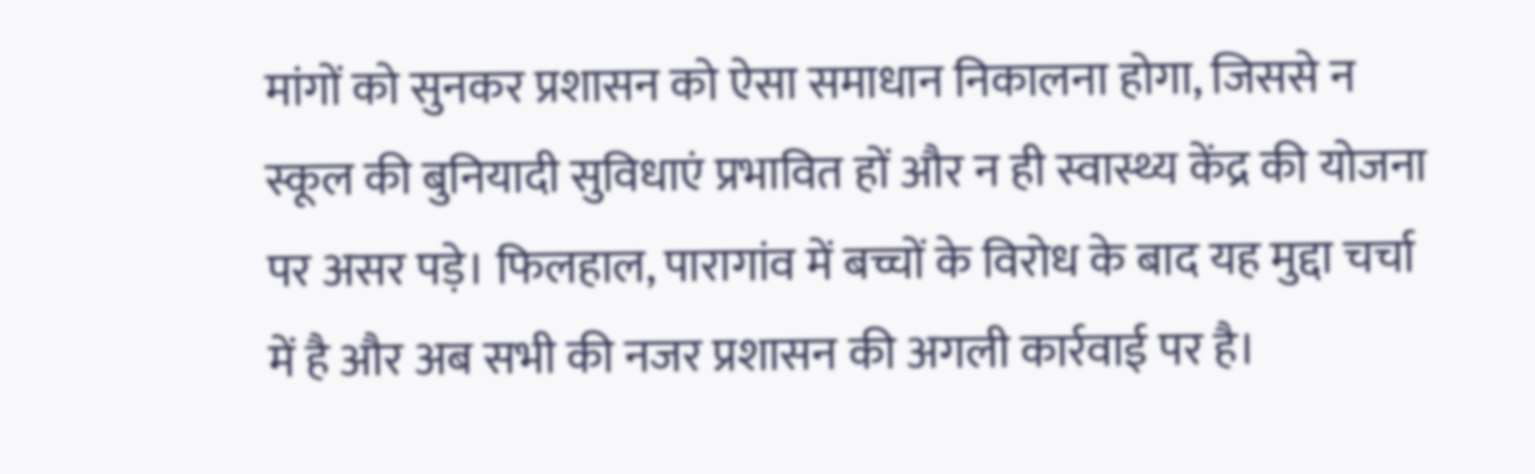मांगों को सुनकर प्रशासन को ऐसा समाधान निकालना होगा, जिससे न स्कूल की बुनियादी सुविधाएं प्रभावित हों और न ही स्वास्थ्य केंद्र की योजना पर असर पड़े। फिलहाल, पारागांव में बच्चों के विरोध के बाद यह मुद्दा चर्चा में है और अब सभी की नजर प्रशासन की अगली कार्रवाई पर है।